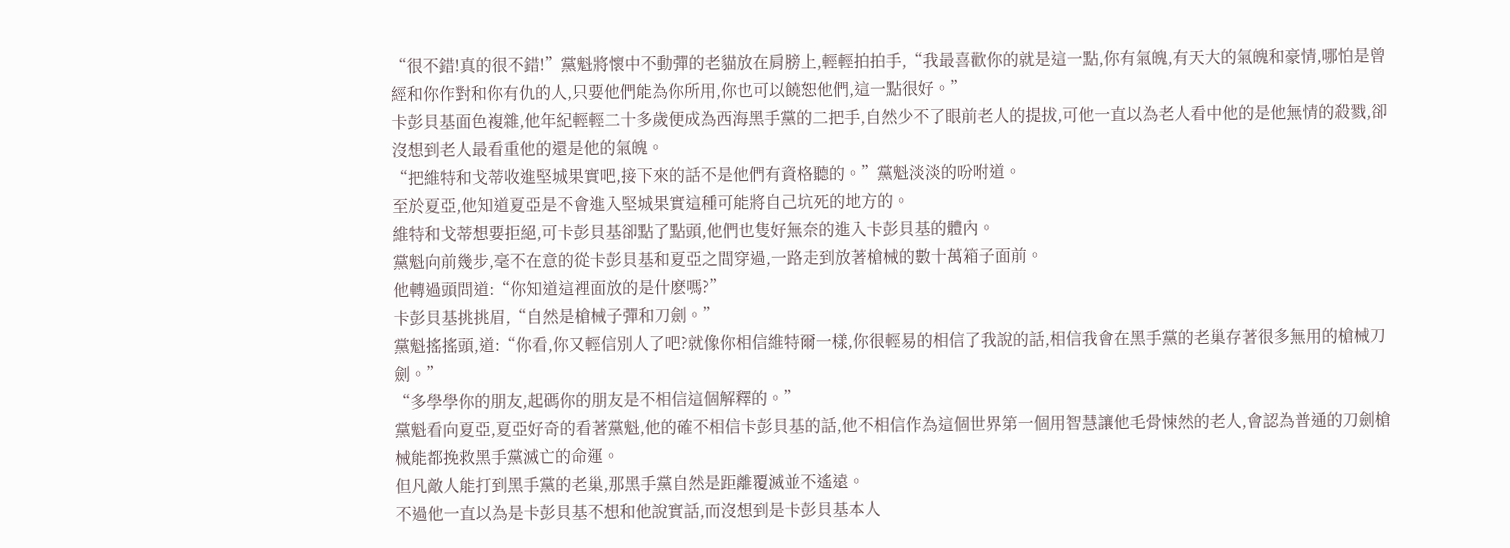“很不錯!真的很不錯!”黨魁將懷中不動彈的老貓放在肩膀上,輕輕拍拍手,“我最喜歡你的就是這一點,你有氣魄,有天大的氣魄和豪情,哪怕是曾經和你作對和你有仇的人,只要他們能為你所用,你也可以饒恕他們,這一點很好。”
卡彭貝基面色複雜,他年紀輕輕二十多歲便成為西海黑手黨的二把手,自然少不了眼前老人的提拔,可他一直以為老人看中他的是他無情的殺戮,卻沒想到老人最看重他的還是他的氣魄。
“把維特和戈蒂收進堅城果實吧,接下來的話不是他們有資格聽的。”黨魁淡淡的吩咐道。
至於夏亞,他知道夏亞是不會進入堅城果實這種可能將自己坑死的地方的。
維特和戈蒂想要拒絕,可卡彭貝基卻點了點頭,他們也隻好無奈的進入卡彭貝基的體內。
黨魁向前幾步,毫不在意的從卡彭貝基和夏亞之間穿過,一路走到放著槍械的數十萬箱子面前。
他轉過頭問道:“你知道這裡面放的是什麽嗎?”
卡彭貝基挑挑眉,“自然是槍械子彈和刀劍。”
黨魁搖搖頭,道:“你看,你又輕信別人了吧?就像你相信維特爾一樣,你很輕易的相信了我說的話,相信我會在黑手黨的老巢存著很多無用的槍械刀劍。”
“多學學你的朋友,起碼你的朋友是不相信這個解釋的。”
黨魁看向夏亞,夏亞好奇的看著黨魁,他的確不相信卡彭貝基的話,他不相信作為這個世界第一個用智慧讓他毛骨悚然的老人,會認為普通的刀劍槍械能都挽救黑手黨滅亡的命運。
但凡敵人能打到黑手黨的老巢,那黑手黨自然是距離覆滅並不遙遠。
不過他一直以為是卡彭貝基不想和他說實話,而沒想到是卡彭貝基本人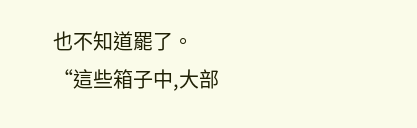也不知道罷了。
“這些箱子中,大部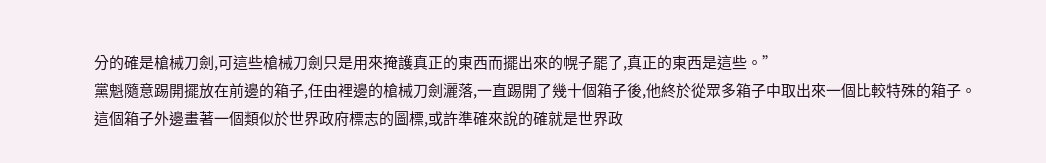分的確是槍械刀劍,可這些槍械刀劍只是用來掩護真正的東西而擺出來的幌子罷了,真正的東西是這些。”
黨魁隨意踢開擺放在前邊的箱子,任由裡邊的槍械刀劍灑落,一直踢開了幾十個箱子後,他終於從眾多箱子中取出來一個比較特殊的箱子。
這個箱子外邊畫著一個類似於世界政府標志的圖標,或許準確來說的確就是世界政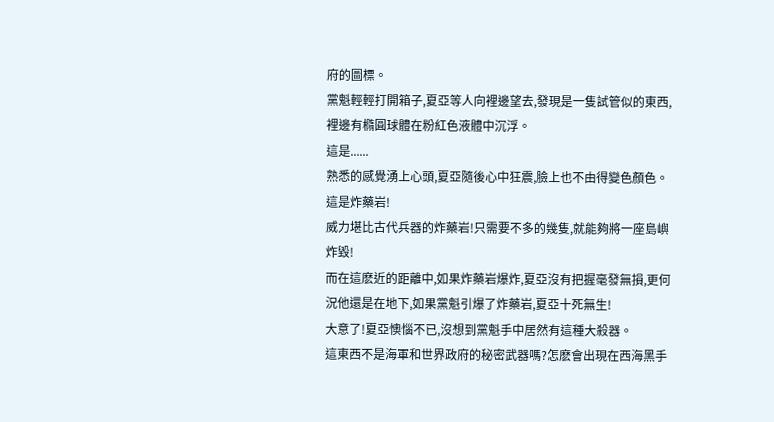府的圖標。
黨魁輕輕打開箱子,夏亞等人向裡邊望去,發現是一隻試管似的東西,裡邊有橢圓球體在粉紅色液體中沉浮。
這是......
熟悉的感覺湧上心頭,夏亞隨後心中狂震,臉上也不由得變色顏色。
這是炸藥岩!
威力堪比古代兵器的炸藥岩!只需要不多的幾隻,就能夠將一座島嶼炸毀!
而在這麽近的距離中,如果炸藥岩爆炸,夏亞沒有把握毫發無損,更何況他還是在地下,如果黨魁引爆了炸藥岩,夏亞十死無生!
大意了!夏亞懊惱不已,沒想到黨魁手中居然有這種大殺器。
這東西不是海軍和世界政府的秘密武器嗎?怎麽會出現在西海黑手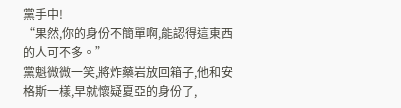黨手中!
“果然,你的身份不簡單啊,能認得這東西的人可不多。”
黨魁微微一笑,將炸藥岩放回箱子,他和安格斯一樣,早就懷疑夏亞的身份了,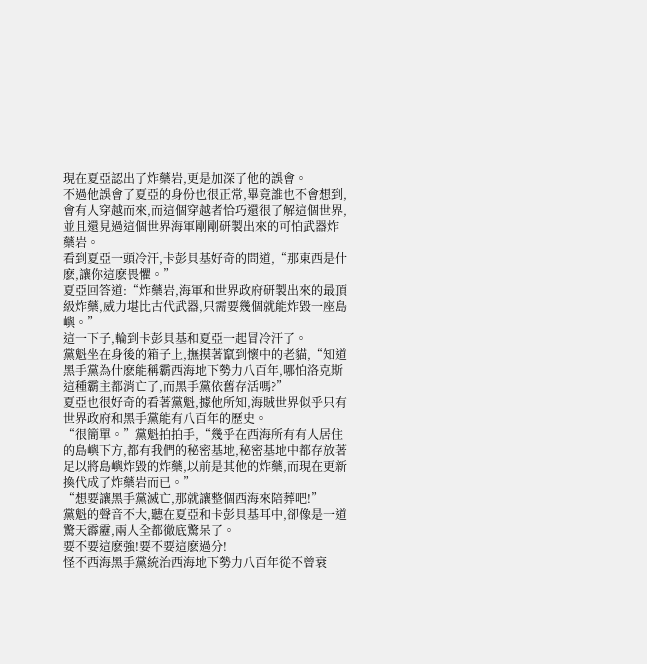現在夏亞認出了炸藥岩,更是加深了他的誤會。
不過他誤會了夏亞的身份也很正常,畢竟誰也不會想到,會有人穿越而來,而這個穿越者恰巧還很了解這個世界,並且還見過這個世界海軍剛剛研製出來的可怕武器炸藥岩。
看到夏亞一頭冷汗,卡彭貝基好奇的問道,“那東西是什麽,讓你這麽畏懼。”
夏亞回答道:“炸藥岩,海軍和世界政府研製出來的最頂級炸藥,威力堪比古代武器,只需要幾個就能炸毀一座島嶼。”
這一下子,輪到卡彭貝基和夏亞一起冒冷汗了。
黨魁坐在身後的箱子上,撫摸著竄到懷中的老貓,“知道黑手黨為什麽能稱霸西海地下勢力八百年,哪怕洛克斯這種霸主都消亡了,而黑手黨依舊存活嗎?”
夏亞也很好奇的看著黨魁,據他所知,海賊世界似乎只有世界政府和黑手黨能有八百年的歷史。
“很簡單。”黨魁拍拍手,“幾乎在西海所有有人居住的島嶼下方,都有我們的秘密基地,秘密基地中都存放著足以將島嶼炸毀的炸藥,以前是其他的炸藥,而現在更新換代成了炸藥岩而已。”
“想要讓黑手黨滅亡,那就讓整個西海來陪葬吧!”
黨魁的聲音不大,聽在夏亞和卡彭貝基耳中,卻像是一道驚天霹靂,兩人全都徹底驚呆了。
要不要這麽強!要不要這麽過分!
怪不西海黑手黨統治西海地下勢力八百年從不曾衰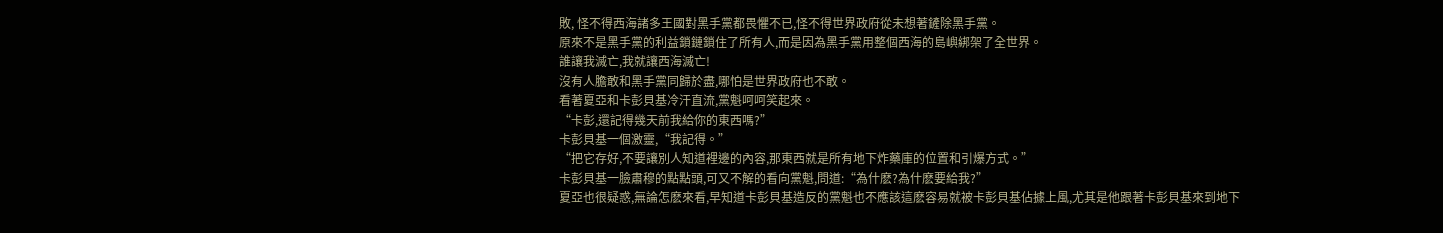敗, 怪不得西海諸多王國對黑手黨都畏懼不已,怪不得世界政府從未想著鏟除黑手黨。
原來不是黑手黨的利益鎖鏈鎖住了所有人,而是因為黑手黨用整個西海的島嶼綁架了全世界。
誰讓我滅亡,我就讓西海滅亡!
沒有人膽敢和黑手黨同歸於盡,哪怕是世界政府也不敢。
看著夏亞和卡彭貝基冷汗直流,黨魁呵呵笑起來。
“卡彭,還記得幾天前我給你的東西嗎?”
卡彭貝基一個激靈,“我記得。”
“把它存好,不要讓別人知道裡邊的內容,那東西就是所有地下炸藥庫的位置和引爆方式。”
卡彭貝基一臉肅穆的點點頭,可又不解的看向黨魁,問道:“為什麽?為什麽要給我?”
夏亞也很疑惑,無論怎麽來看,早知道卡彭貝基造反的黨魁也不應該這麽容易就被卡彭貝基佔據上風,尤其是他跟著卡彭貝基來到地下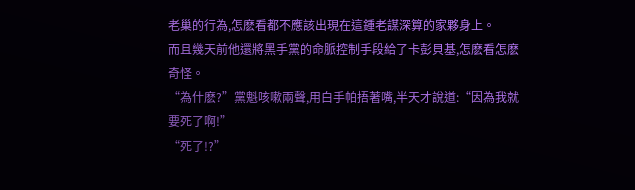老巢的行為,怎麽看都不應該出現在這鍾老謀深算的家夥身上。
而且幾天前他還將黑手黨的命脈控制手段給了卡彭貝基,怎麽看怎麽奇怪。
“為什麽?”黨魁咳嗽兩聲,用白手帕捂著嘴,半天才說道:“因為我就要死了啊!”
“死了!?”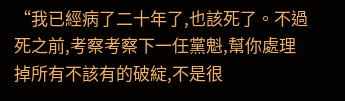“我已經病了二十年了,也該死了。不過死之前,考察考察下一任黨魁,幫你處理掉所有不該有的破綻,不是很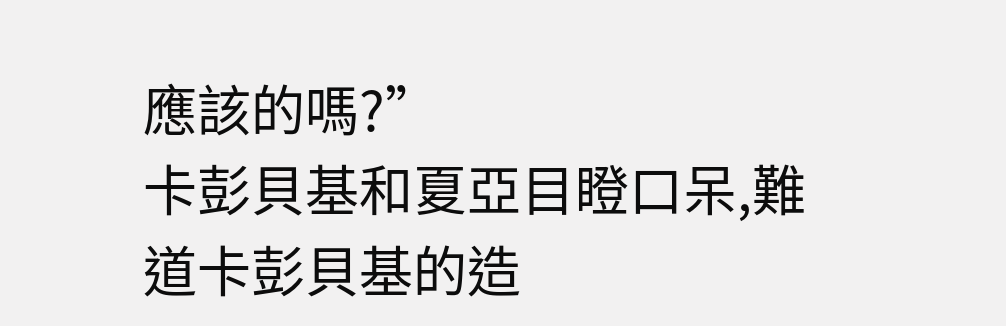應該的嗎?”
卡彭貝基和夏亞目瞪口呆,難道卡彭貝基的造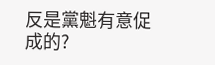反是黨魁有意促成的?